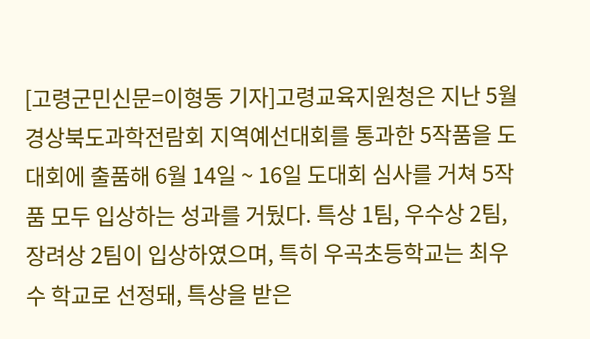[고령군민신문=이형동 기자]고령교육지원청은 지난 5월 경상북도과학전람회 지역예선대회를 통과한 5작품을 도대회에 출품해 6월 14일 ~ 16일 도대회 심사를 거쳐 5작품 모두 입상하는 성과를 거뒀다. 특상 1팀, 우수상 2팀, 장려상 2팀이 입상하였으며, 특히 우곡초등학교는 최우수 학교로 선정돼, 특상을 받은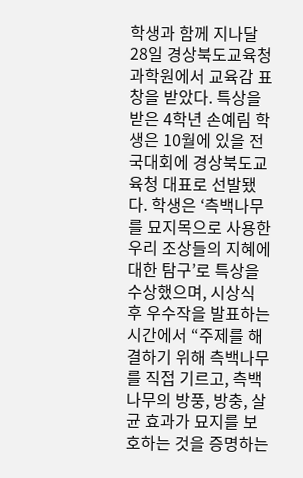학생과 함께 지나달 28일 경상북도교육청과학원에서 교육감 표창을 받았다. 특상을 받은 4학년 손예림 학생은 10월에 있을 전국대회에 경상북도교육청 대표로 선발됐다. 학생은 ‘측백나무를 묘지목으로 사용한 우리 조상들의 지혜에 대한 탐구’로 특상을 수상했으며, 시상식 후 우수작을 발표하는 시간에서 “주제를 해결하기 위해 측백나무를 직접 기르고, 측백나무의 방풍, 방충, 살균 효과가 묘지를 보호하는 것을 증명하는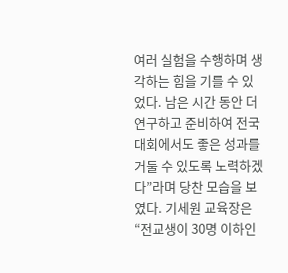여러 실험을 수행하며 생각하는 힘을 기를 수 있었다. 남은 시간 동안 더 연구하고 준비하여 전국대회에서도 좋은 성과를 거둘 수 있도록 노력하겠다”라며 당찬 모습을 보였다. 기세원 교육장은 “전교생이 30명 이하인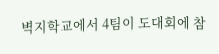벽지학교에서 4팀이 도대회에 참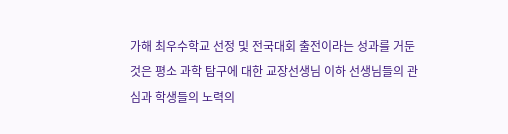가해 최우수학교 선정 및 전국대회 출전이라는 성과를 거둔 것은 평소 과학 탐구에 대한 교장선생님 이하 선생님들의 관심과 학생들의 노력의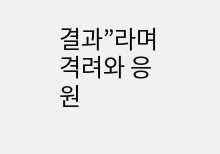결과”라며 격려와 응원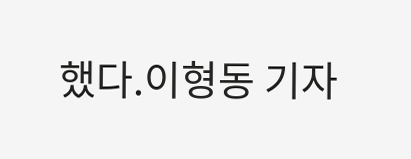했다.이형동 기자